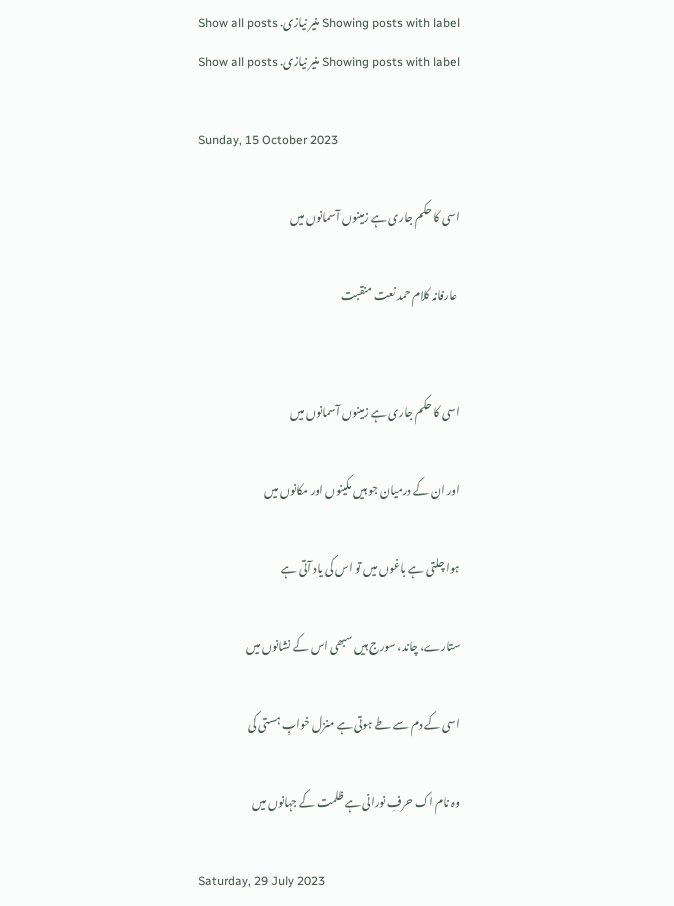Showing posts with label منیر نیازی. Show all posts
Showing posts with label منیر نیازی. Show all posts

Sunday, 15 October 2023

اسی کا حکم جاری ہے زمینوں آسمانوں میں

 عارفانہ کلام حمد نعت منقبت


اسی کا حکم جاری ہے زمینوں آسمانوں میں

اور ان کے درمیان جو ہیں مکینوں اور مکانوں میں

ہوا چلتی ہے باغوں میں تو اس کی یاد آتی ہے

ستارے، چاند، سورج ہیں سبھی اس کے نشانوں میں

اسی کے دم سے طے ہوتی ہے منزل خوابِ ہستی کی

وہ نام اک حرفِ نورانی ہے ظلمت کے جہانوں میں

Saturday, 29 July 2023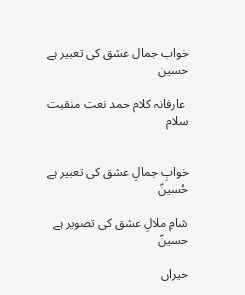خواب جمال عشق کی تعبیر ہے حسین

 عارفانہ کلام حمد نعت منقبت سلام


خوابِ جمالِ عشق کی تعبیر ہے حُسینؑ

شامِ ملالِ عشق کی تصویر ہے حسینؑ

حیراں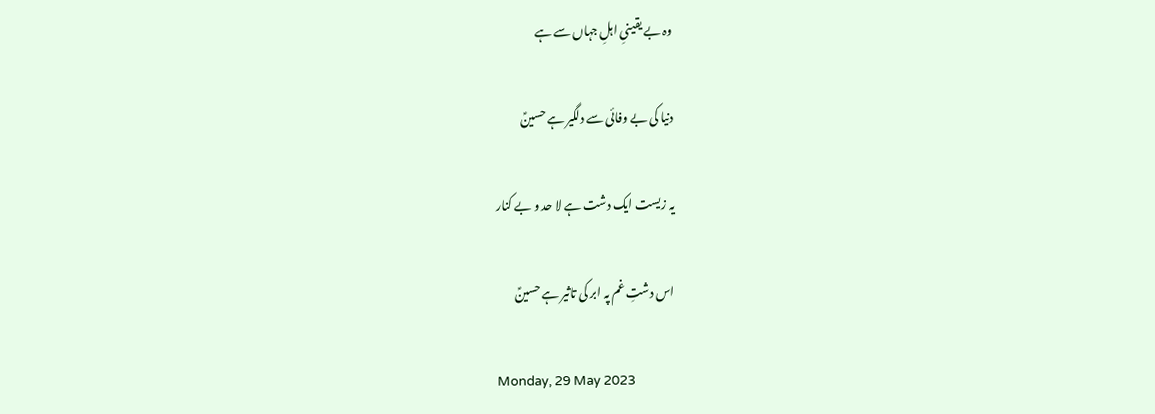وہ بے یقینیِ اہلِ جہاں سے ہے

دنیا کی بے وفائی سے دلگیر ہے حسینؑ

یہ زیست ایک دشت ہے لا حد و بے کنار

اس دشتِ غم پہ ابر کی تاثیر ہے حسینؑ

Monday, 29 May 2023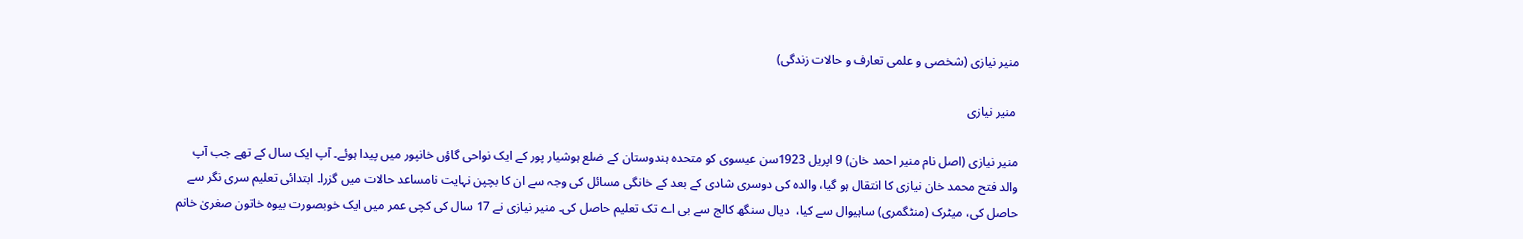منیر نیازی (شخصی و علمی تعارف و حالات زندگی)

 منیر نیازی

منیر نیازی (اصل نام منیر احمد خان) 9 اپریل 1923سن عیسوی کو متحدہ ہندوستان کے ضلع ہوشیار پور کے ایک نواحی گاؤں خانپور میں پیدا ہوئے۔ آپ ایک سال کے تھے جب آپ والد فتح محمد خان نیازی کا انتقال ہو گیا، والدہ کی دوسری شادی کے بعد کے خانگی مسائل کی وجہ سے ان کا بچپن نہایت نامساعد حالات میں گزرا۔ ابتدائی تعلیم سری نگر سے حاصل کی، میٹرک (منٹگمری) ساہیوال سے کیا،  دیال سنگھ کالج سے بی اے تک تعلیم حاصل کی۔ منیر نیازی نے 17 سال کی کچی عمر میں ایک خوبصورت بیوہ خاتون صغریٰ خانم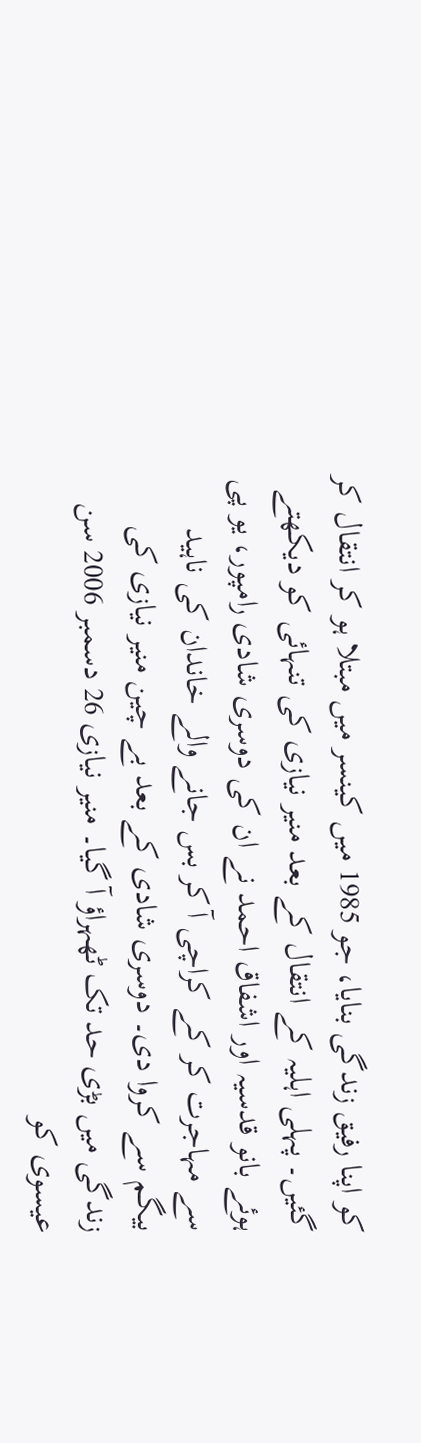کو اپنا رفیق زندگی بنایا، جو 1985 میں کینسر میں مبتلا ہو کر انتقال کر گئیں۔ پہلی اہلیہ کے انتقال کے بعد منیر نیازی کی تنہائی کو دیکھتے ہوئے بانو قدسیہ اور اشفاق احمد نے ان کی دوسری شادی رامپور، یو پی سے مہاجرت کر کے کراچی آ کر بس جانے والے خاندان کی ناہید بیگم سے کروا دی۔ دوسری شادی کے بعد بے چین منیر نیازی کی زندگی میں بڑی حد تک ٹھہراؤ آ گیا۔ منیر نیازی 26 دسمبر 2006 سن عیسوی کو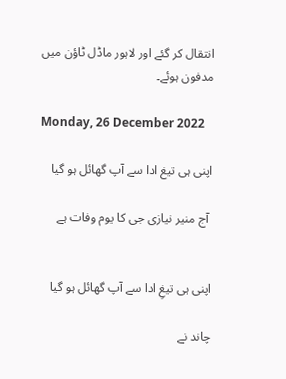انتقال کر گئے اور لاہور ماڈل ٹاؤن میں مدفون ہوئے۔

Monday, 26 December 2022

اپنی ہی تیغ ادا سے آپ گھائل ہو گیا

 آج منیر نیازی جی کا یوم وفات ہے


اپنی ہی تیغِ ادا سے آپ گھائل ہو گیا

چاند نے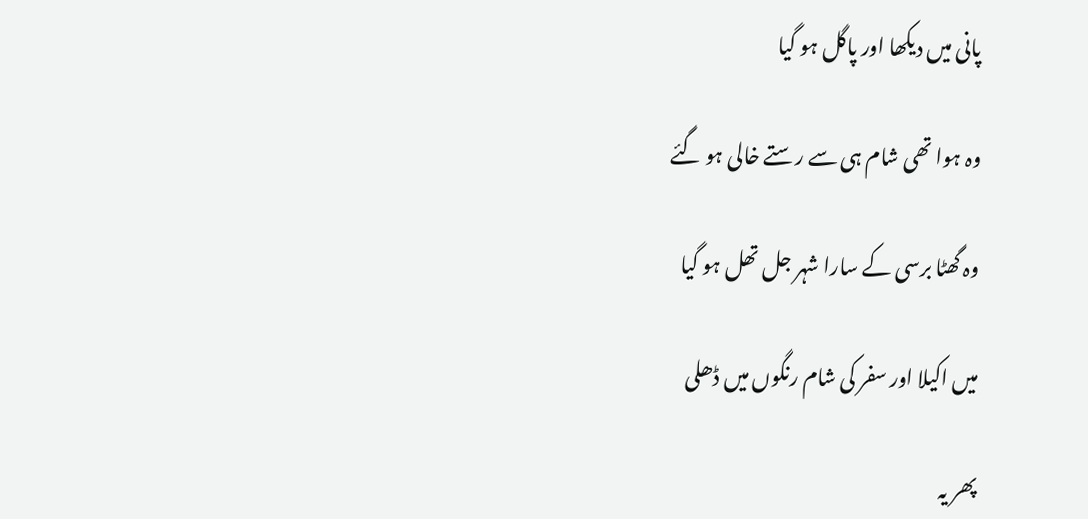پانی میں دیکھا اور پاگل ہو گیا

وہ ہوا تھی شام ہی سے رستے خالی ہو گئے

وہ گھٹا برسی کے سارا شہر جل تھل ہو گیا

میں اکیلا اور سفر کی شام رنگوں میں‌ ڈھلی

پھر یہ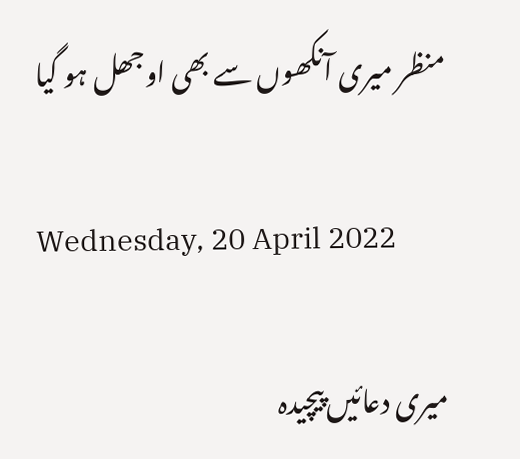منظر میری آنکھوں سے بھی اوجھل ہو گیا

Wednesday, 20 April 2022

میری دعائیں پیچیدہ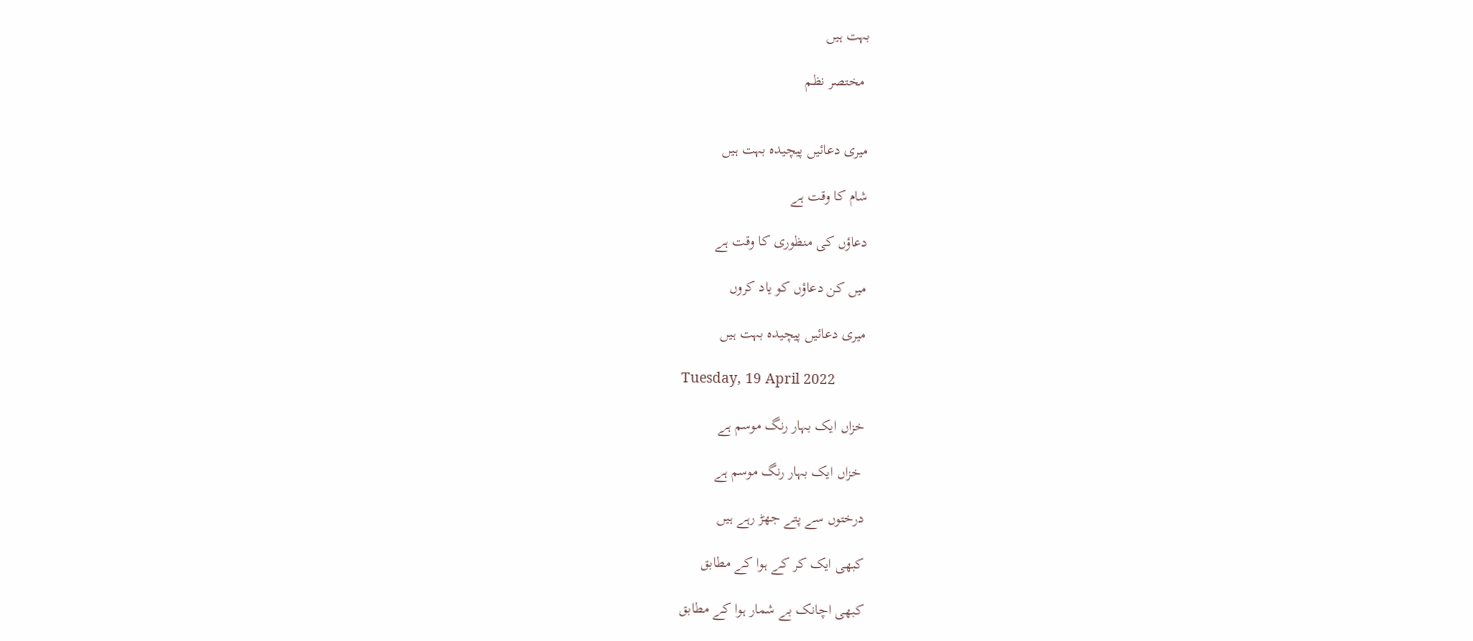بہت ہیں

 مختصر نظم


میری دعائیں پیچیدہ بہت ہیں

شام کا وقت ہے

دعاؤں کی منظوری کا وقت ہے

میں کن دعاؤں کو یاد کروں

میری دعائیں پیچیدہ بہت ہیں

Tuesday, 19 April 2022

خزاں ایک بہار رنگ موسم ہے

 خزاں ایک بہار رنگ موسم ہے

درختوں سے پتے جھڑ رہے ہیں

کبھی ایک کر کے ہوا کے مطابق

کبھی اچانک بے شمار ہوا کے مطابق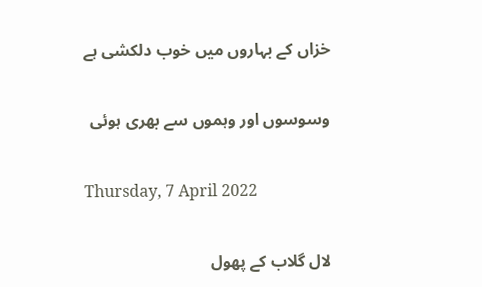خزاں کے بہاروں میں خوب دلکشی ہے

وسوسوں اور وہموں سے بھری ہوئی

Thursday, 7 April 2022

لال گلاب کے پھول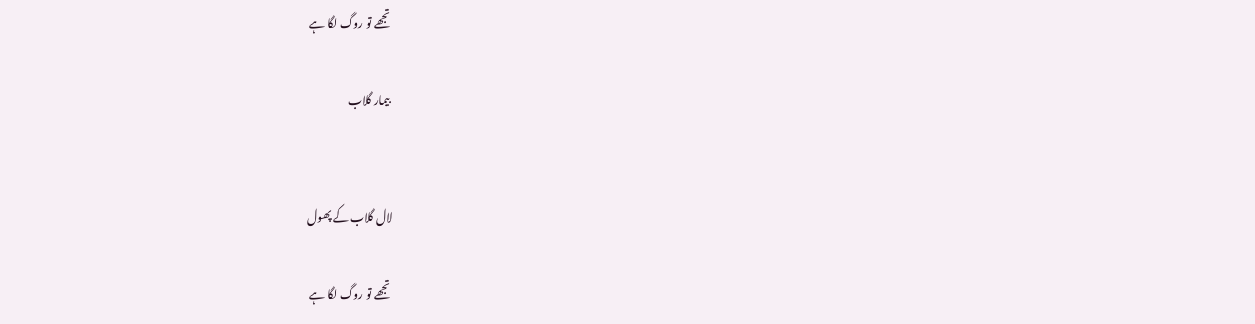تجھے تو روگ لگا ہے

 بیمار گلاب


لال گلاب کے پھول

تجھے تو روگ لگا ہے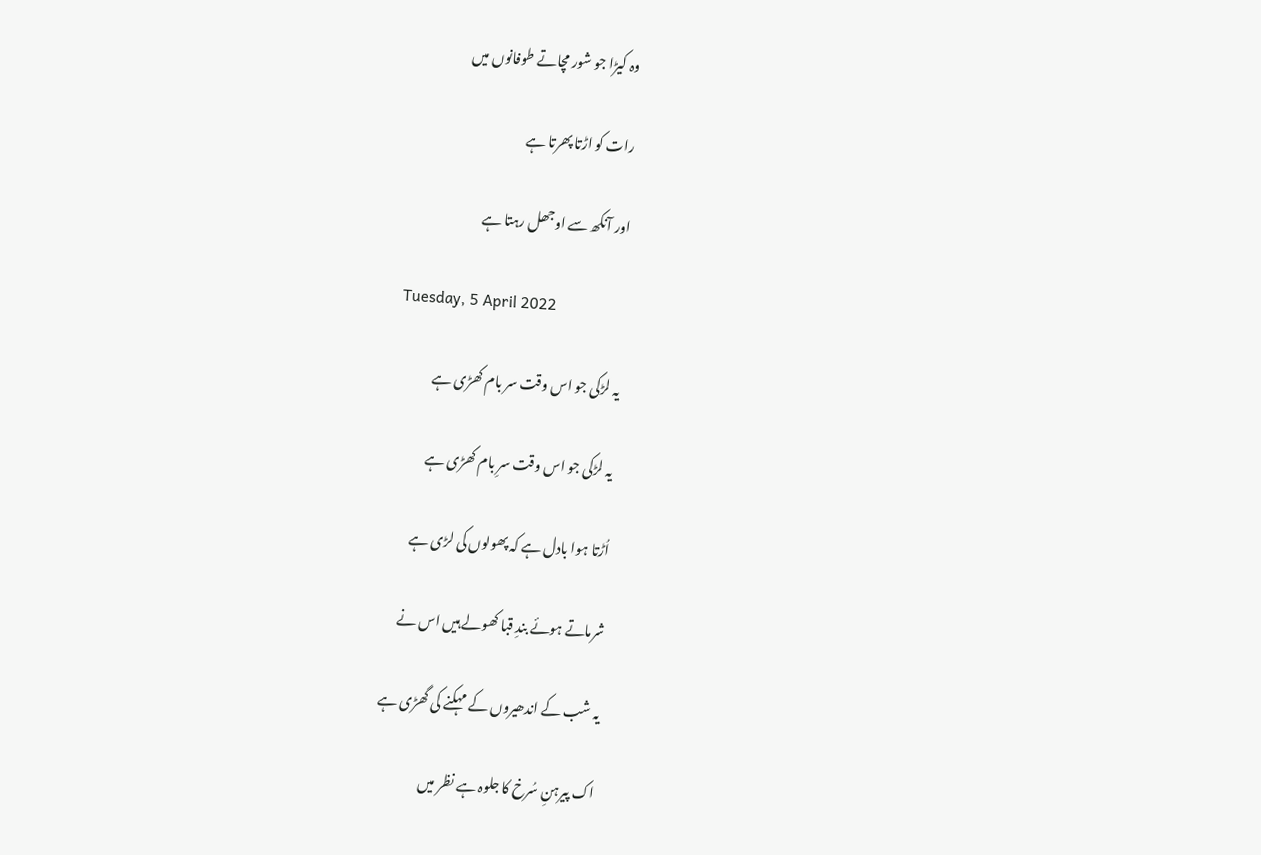وہ کیڑا جو شور مچاتے طوفانوں میں

رات کو اڑتا پھرتا ہے

اور آنکھ سے اوجھل رہتا ہے

Tuesday, 5 April 2022

یہ لڑکی جو اس وقت سر بام کھڑی ہے

 یہ لڑکی جو اس وقت سرِ بام کھڑی ہے

اُڑتا ہوا بادل ہے کہ پھولوں کی لڑی ہے

شرماتے ہوئے بندِ قبا کھولے ہیں اس نے

یہ شب کے اندھیروں کے مہکنے کی گھڑی ہے

اک پیرہنِ سُرخ کا جلوہ ہے نظر میں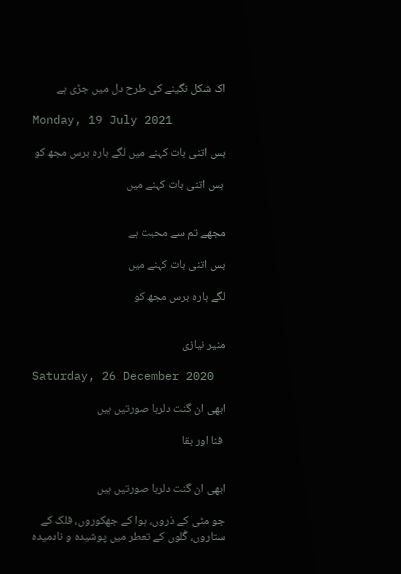اک شکل نگینے کی طرح دل میں جڑی ہے

Monday, 19 July 2021

بس اتنی بات کہنے میں لگے بارہ برس مجھ کو

 بس اتنی بات کہنے میں


مجھے تم سے محبت ہے

بس اتنی بات کہنے میں

لگے بارہ برس مجھ کو


منیر نیازی

Saturday, 26 December 2020

ابھی ان گنت دلربا صورتیں ہیں

 فنا اور بقا


ابھی ان گنت دلربا صورتیں ہیں

جو مٹی کے ذروں، ہوا کے جھکوروں، فلک کے ستاروں، گُلوں کے تعطر میں پوشیدہ و نادمیدہ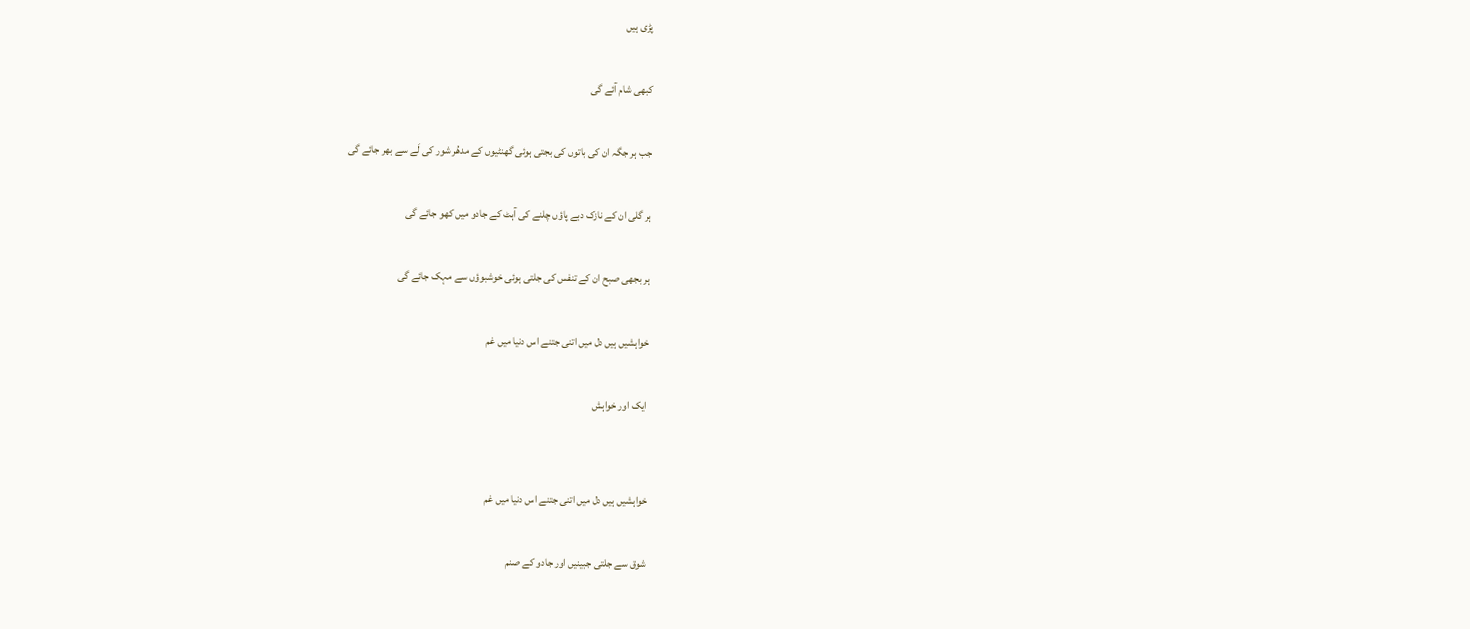پڑی ہیں

کبھی شام آئے گی

جب ہر جگہ ان کی باتوں کی بجتی ہوئی گھنٹیوں کے مدھُر شور کی لَے سے بھر جائے گی

ہر گلی ان کے نازک دبے پاؤں چلنے کی آہٹ کے جادو میں کھو جائے گی

ہر بجھی صبح ان کے تنفس کی جلتی ہوئی خوشبوؤں سے مہک جائے گی

خواہشیں ہیں دل میں اتنی جتنے اس دنیا میں غم

 ایک اور خواہش


خواہشیں ہیں دل میں اتنی جتنے اس دنیا میں غم

شوق سے جلتی جبینیں اور جادو کے صنم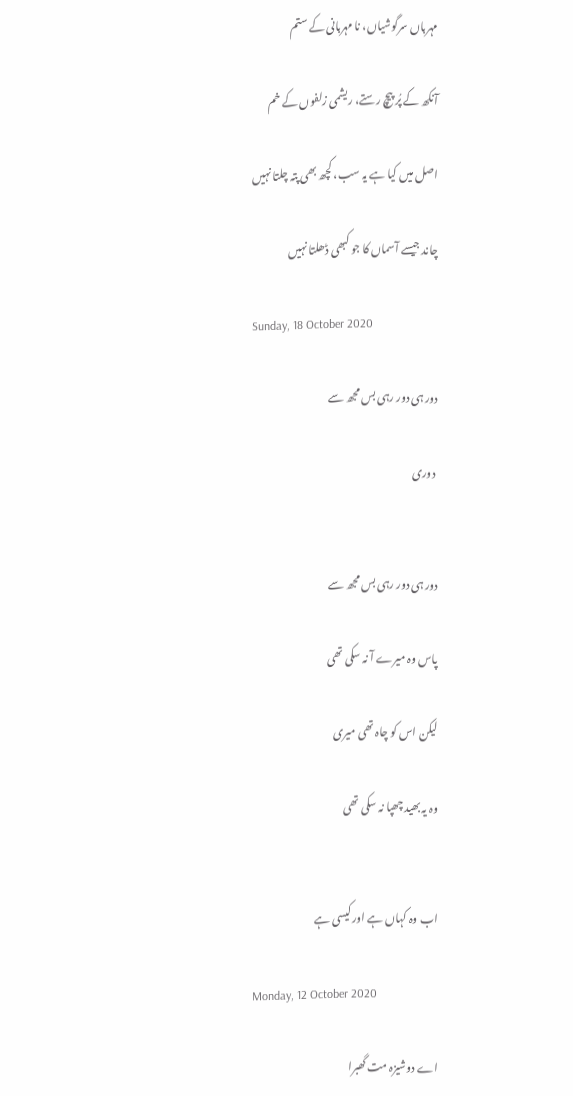مہرباں سرگوشیاں، نا مہربانی کے ستم

آنکھ کے پُر پیچ رستے، ریشمی زلفوں کے خم

اصل میں کیا ہے یہ سب، کچھ بھی پتہ چلتا نہیں

چاند جیسے آسماں کا جو کبھی ڈھلتا نہیں

Sunday, 18 October 2020

دور ہی دور رہی بس مجھ سے

 دوری


دور ہی دور رہی بس مجھ سے

پاس وہ میرے آ نہ سکی تھی

لیکن اس کو چاہ تھی میری

وہ یہ بھید چھپا نہ سکی تھی


اب وہ کہاں ہے اور کیسی ہے

Monday, 12 October 2020

اے دوشیزہ مت گھبرا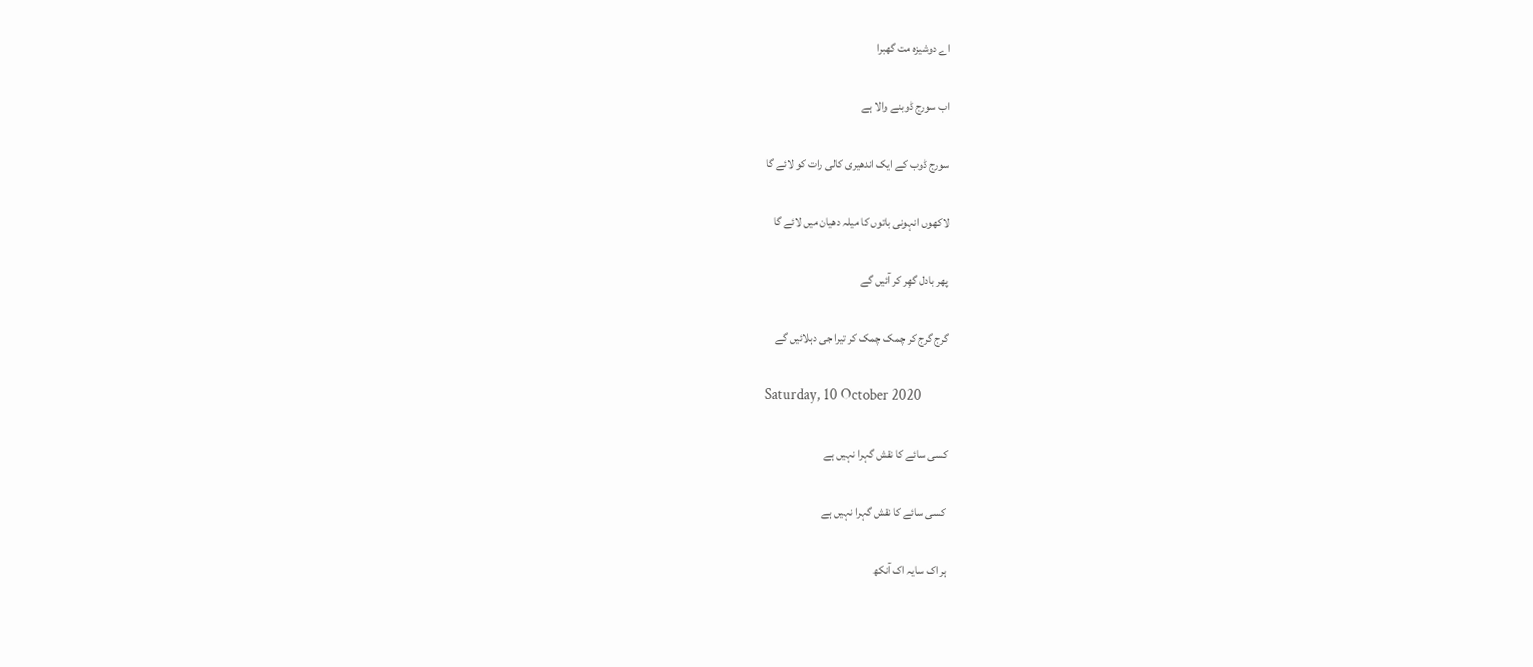اے دوشیزہ مت گھبرا

اب سورج ڈوبنے والا ہے

سورج ڈوب کے ایک اندھیری کالی رات کو لائے گا

لاکھوں انہونی باتوں کا میلہ دھیان میں لائے گا

پھر بادل گھِر کر آئیں گے

گرج گرج کر چمک چمک کر تیرا جی دہلائیں گے

Saturday, 10 October 2020

کسی سائے کا نقش گہرا نہیں ہے

 کسی سائے کا نقش گہرا نہیں ہے

ہر اک سایہ اک آنکھ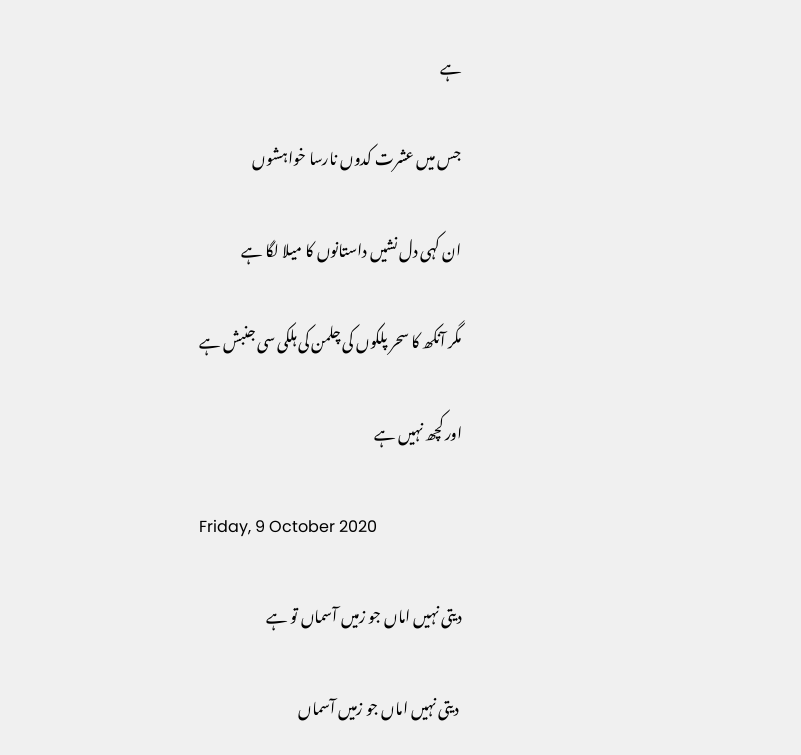ہے

جس میں عشرت کدوں نارسا خواہشوں

ان کہی دل نشیں داستانوں کا میلا لگا ہے

مگر آنکھ کا سحر پلکوں کی چلمن کی ہلکی سی جنبش ہے

اور کچھ نہیں ہے

Friday, 9 October 2020

دیتی نہیں اماں جو زمیں آسماں تو ہے

 دیتی نہیں اماں جو زمیں آسماں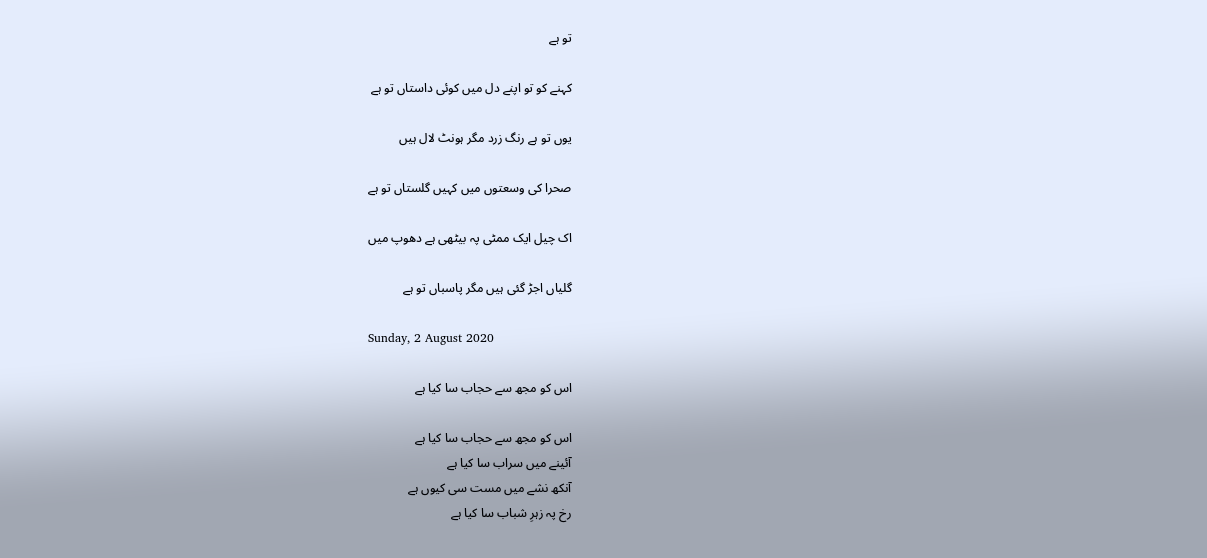تو ہے

کہنے کو تو اپنے دل میں کوئی داستاں تو ہے

یوں تو ہے رنگ زرد مگر ہونٹ لال ہیں

صحرا کی وسعتوں میں کہیں گلستاں تو ہے

اک چیل ایک ممٹی پہ بیٹھی ہے دھوپ میں

گلیاں اجڑ گئی ہیں مگر پاسباں تو ہے

Sunday, 2 August 2020

اس کو مجھ سے حجاب سا کیا ہے

اس کو مجھ سے حجاب سا کیا ہے
آئینے میں سراب سا کیا ہے
آنکھ نشے میں مست سی کیوں ہے
رخ پہ زہرِ شباب سا کیا ہے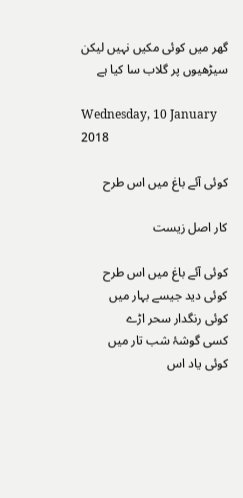گھر میں کوئی مکیں نہیں لیکن
سیڑھیوں پر گلاب سا کیا ہے

Wednesday, 10 January 2018

کوئی آئے باغ میں اس طرح

کار اصل زیست

کوئی آئے باغ میں اس طرح
کوئی دید جیسے بہار میں
کوئی رنگدار سحر اڑے
کسی گوشۂ شب تار میں
کوئی یاد اس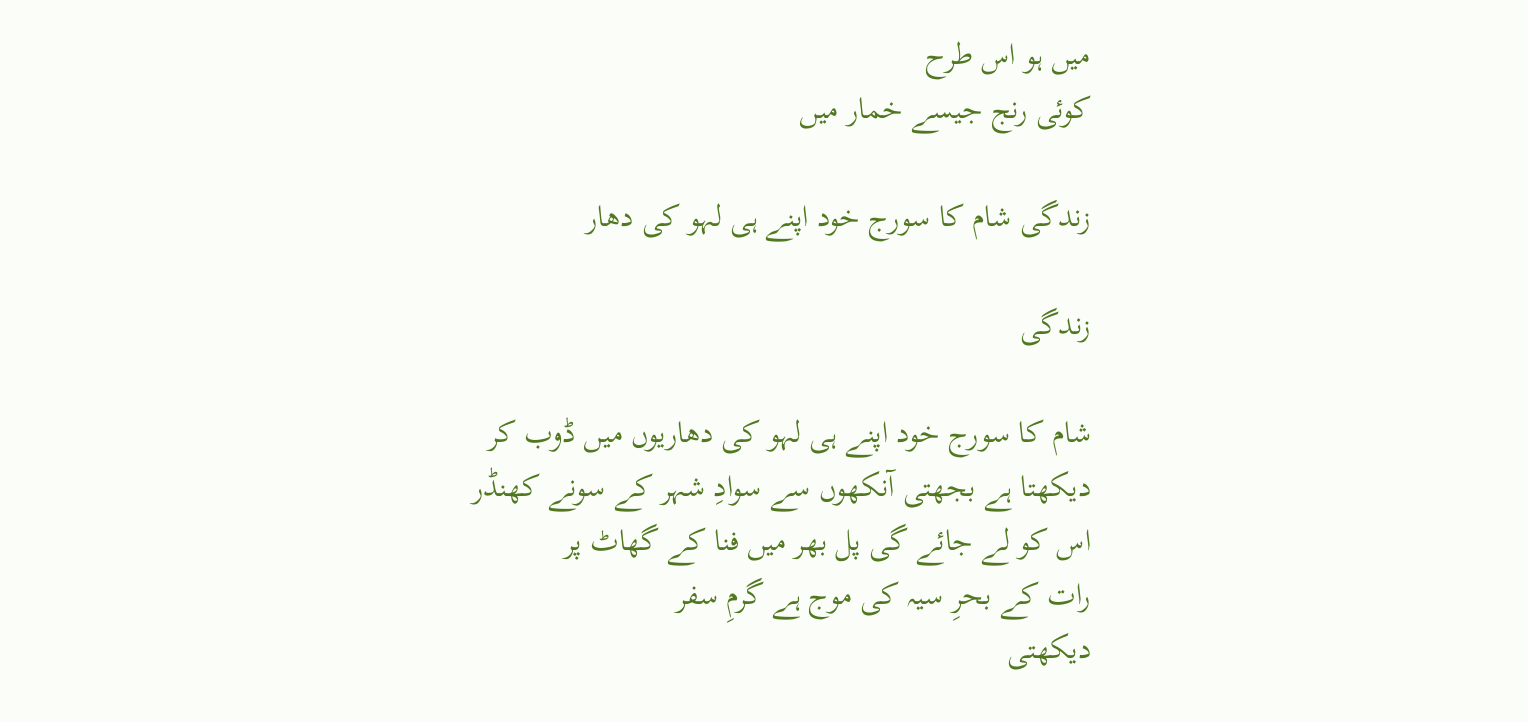میں ہو اس طرح
کوئی رنج جیسے خمار میں

زندگی شام کا سورج خود اپنے ہی لہو کی دھار

زندگی

شام کا سورج خود اپنے ہی لہو کی دھاریوں میں ڈوب کر
دیکھتا ہے بجھتی آنکھوں سے سوادِ شہر کے سونے کھنڈر
اس کو لے جائے گی پل بھر میں فنا کے گھاٹ پر
رات کے بحرِ سیہ کی موج ہے گرمِ سفر
دیکھتی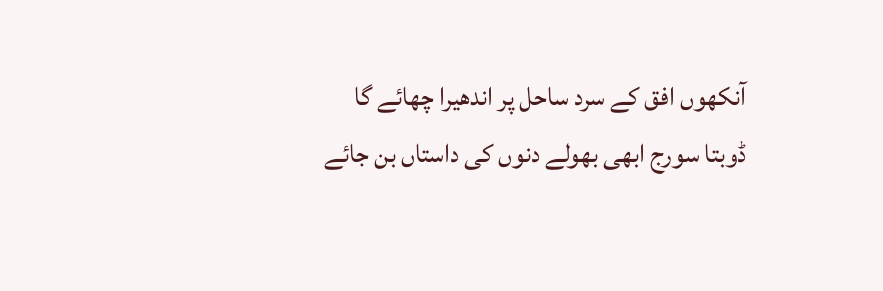آنکھوں افق کے سرد ساحل پر اندھیرا چھائے گا
ڈوبتا سورج ابھی بھولے دنوں کی داستاں بن جائے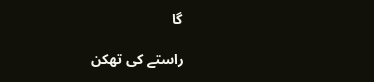گا

راستے کی تھکن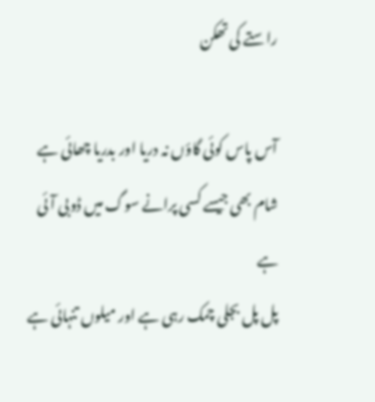راستے کی تھکن

آس پاس کوئی گاؤں نہ دریا اور بدریا چھائی ہے
شام بھی جیسے کسی پرانے سوگ میں ڈوبی آئی ہے
پل پل بجلی چمک رہی ہے اور میلوں تنہائی ہے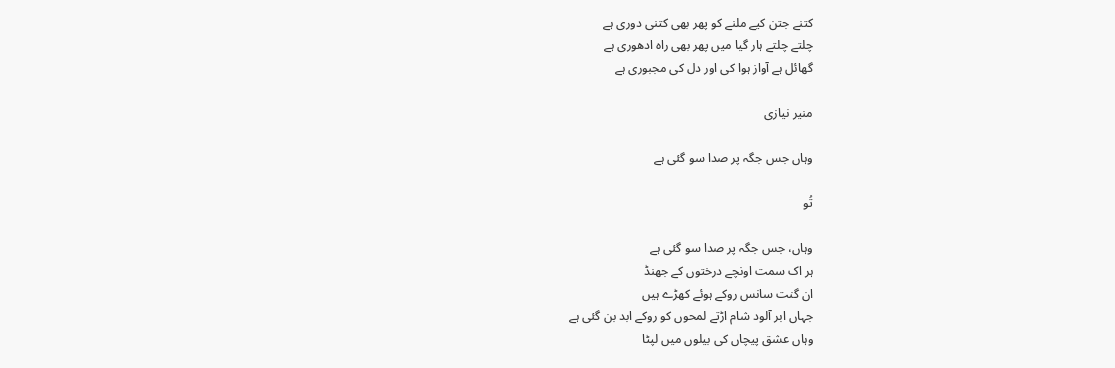کتنے جتن کیے ملنے کو پھر بھی کتنی دوری ہے
چلتے چلتے ہار گیا میں پھر بھی راہ ادھوری ہے
گھائل ہے آواز ہوا کی اور دل کی مجبوری ہے

منیر نیازی

وہاں جس جگہ پر صدا سو گئی ہے

تُو

وہاں، جس جگہ پر صدا سو گئی ہے
ہر اک سمت اونچے درختوں کے جھنڈ
ان گنت سانس روکے ہوئے کھڑے ہیں
جہاں ابر آلود شام اڑتے لمحوں کو روکے ابد بن گئی ہے
وہاں عشق پیچاں کی بیلوں میں لپٹا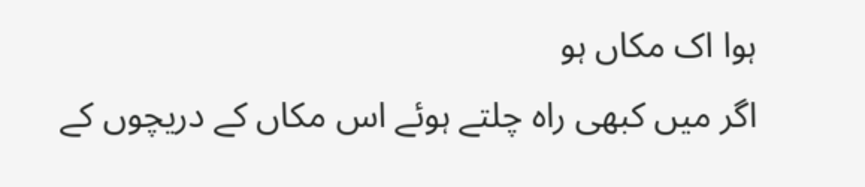ہوا اک مکاں ہو
اگر میں کبھی راہ چلتے ہوئے اس مکاں کے دریچوں کے